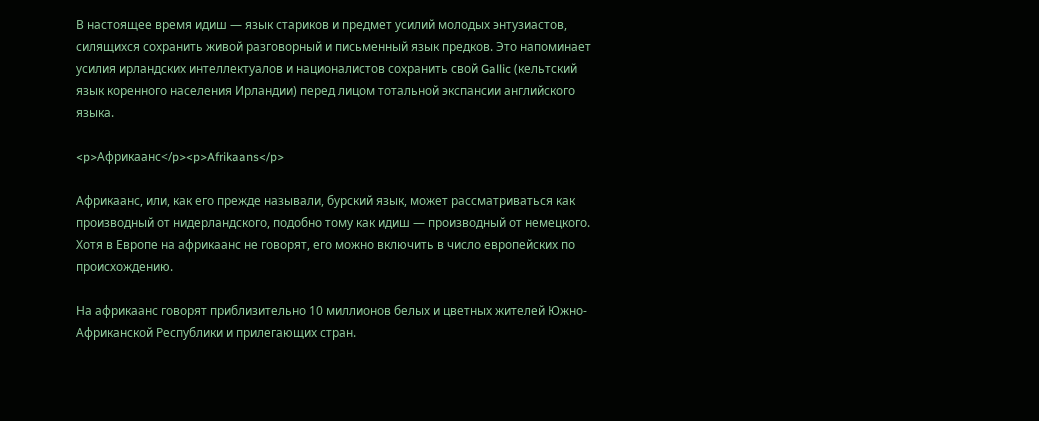В настоящее время идиш — язык стариков и предмет усилий молодых энтузиастов, силящихся сохранить живой разговорный и письменный язык предков. Это напоминает усилия ирландских интеллектуалов и националистов сохранить свой Gallic (кельтский язык коренного населения Ирландии) перед лицом тотальной экспансии английского языка.

<p>Африкаанс</p><p>Afrikaans</p>

Африкаанс, или, как его прежде называли, бурский язык, может рассматриваться как производный от нидерландского, подобно тому как идиш — производный от немецкого. Хотя в Европе на африкаанс не говорят, его можно включить в число европейских по происхождению.

На африкаанс говорят приблизительно 10 миллионов белых и цветных жителей Южно-Африканской Республики и прилегающих стран.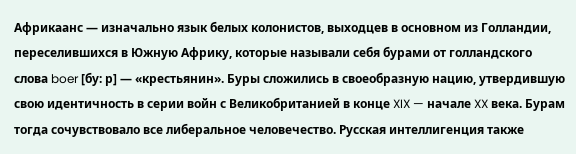Африкаанс — изначально язык белых колонистов, выходцев в основном из Голландии, переселившихся в Южную Африку, которые называли себя бурами от голландского слова boer [бу: р] — «крестьянин». Буры сложились в своеобразную нацию, утвердившую свою идентичность в серии войн с Великобританией в конце XIX — начале XX века. Бурам тогда сочувствовало все либеральное человечество. Русская интеллигенция также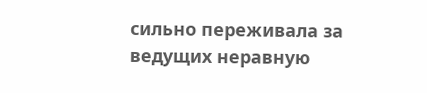сильно переживала за ведущих неравную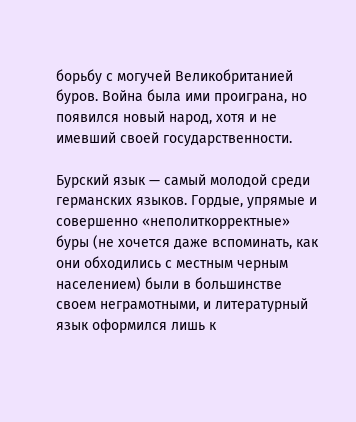борьбу с могучей Великобританией буров. Война была ими проиграна, но появился новый народ, хотя и не имевший своей государственности.

Бурский язык — самый молодой среди германских языков. Гордые, упрямые и совершенно «неполиткорректные» буры (не хочется даже вспоминать, как они обходились с местным черным населением) были в большинстве своем неграмотными, и литературный язык оформился лишь к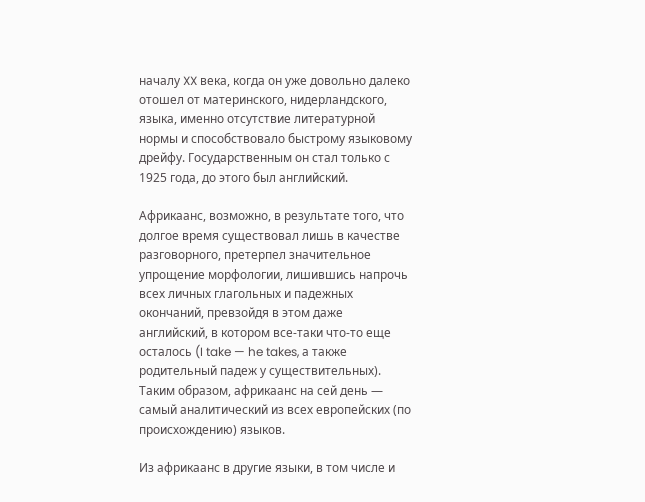началу XX века, когда он уже довольно далеко отошел от материнского, нидерландского, языка, именно отсутствие литературной нормы и способствовало быстрому языковому дрейфу. Государственным он стал только с 1925 года, до этого был английский.

Африкаанс, возможно, в результате того, что долгое время существовал лишь в качестве разговорного, претерпел значительное упрощение морфологии, лишившись напрочь всех личных глагольных и падежных окончаний, превзойдя в этом даже английский, в котором все-таки что-то еще осталось (I take — he takes, а также родительный падеж у существительных). Таким образом, африкаанс на сей день — самый аналитический из всех европейских (по происхождению) языков.

Из африкаанс в другие языки, в том числе и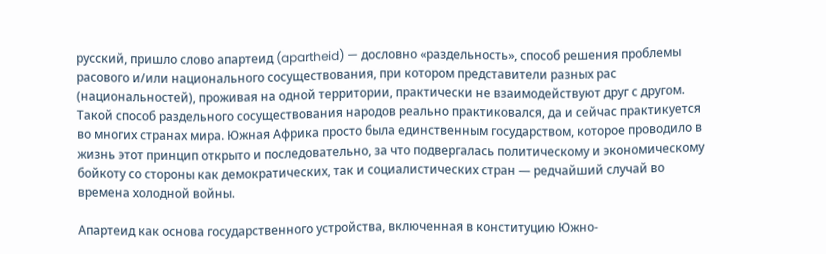русский, пришло слово апартеид (apartheid) — дословно «раздельность», способ решения проблемы расового и/или национального сосуществования, при котором представители разных рас (национальностей), проживая на одной территории, практически не взаимодействуют друг с другом. Такой способ раздельного сосуществования народов реально практиковался, да и сейчас практикуется во многих странах мира. Южная Африка просто была единственным государством, которое проводило в жизнь этот принцип открыто и последовательно, за что подвергалась политическому и экономическому бойкоту со стороны как демократических, так и социалистических стран — редчайший случай во времена холодной войны.

Апартеид как основа государственного устройства, включенная в конституцию Южно-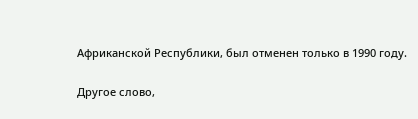Африканской Республики, был отменен только в 1990 году.

Другое слово,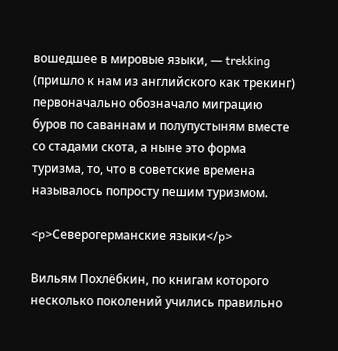вошедшее в мировые языки, — trekking (пришло к нам из английского как трекинг) первоначально обозначало миграцию буров по саваннам и полупустыням вместе со стадами скота, а ныне это форма туризма, то, что в советские времена называлось попросту пешим туризмом.

<p>Северогерманские языки</p>

Вильям Похлёбкин, по книгам которого несколько поколений учились правильно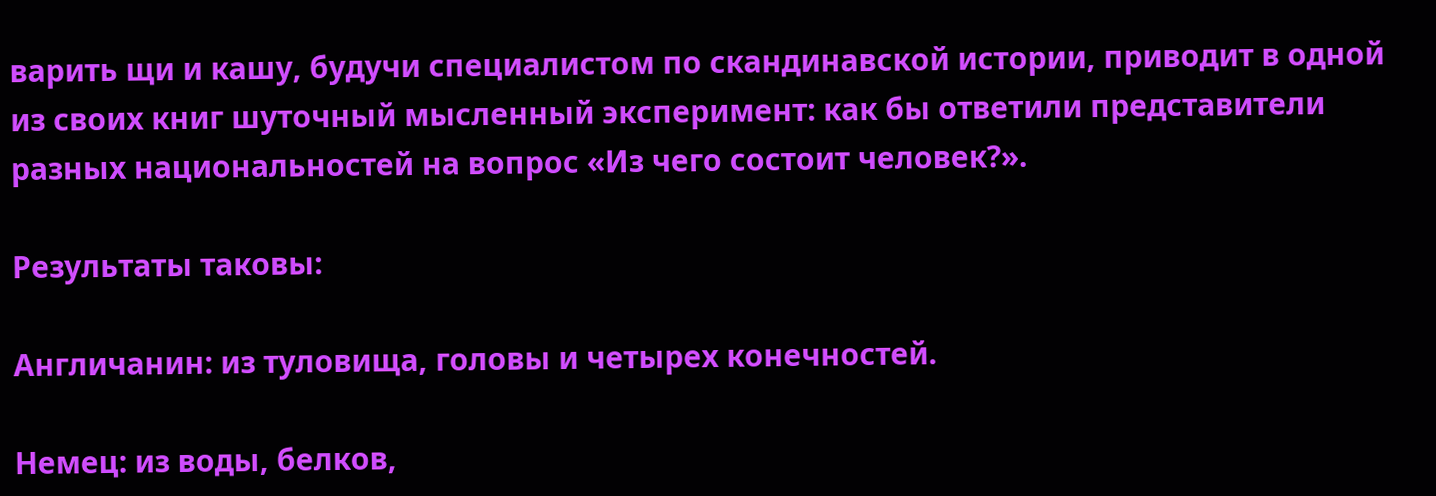варить щи и кашу, будучи специалистом по скандинавской истории, приводит в одной из своих книг шуточный мысленный эксперимент: как бы ответили представители разных национальностей на вопрос «Из чего состоит человек?».

Результаты таковы:

Англичанин: из туловища, головы и четырех конечностей.

Немец: из воды, белков,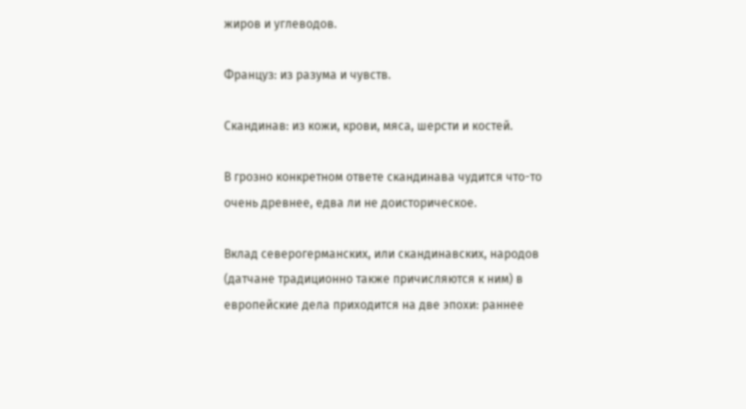жиров и углеводов.

Француз: из разума и чувств.

Скандинав: из кожи, крови, мяса, шерсти и костей.

В грозно конкретном ответе скандинава чудится что-то очень древнее, едва ли не доисторическое.

Вклад северогерманских, или скандинавских, народов (датчане традиционно также причисляются к ним) в европейские дела приходится на две эпохи: раннее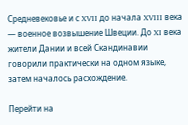Средневековье и с XVII до начала XVIII века — военное возвышение Швеции. До XI века жители Дании и всей Скандинавии говорили практически на одном языке, затем началось расхождение.

Перейти на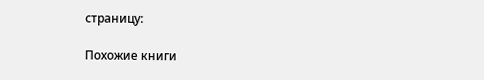страницу:

Похожие книги